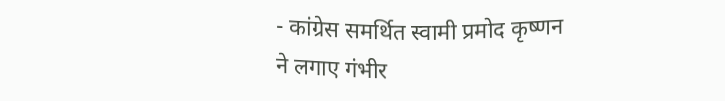- कांग्रेस समर्थित स्वामी प्रमोद कृष्णन ने लगाए गंभीर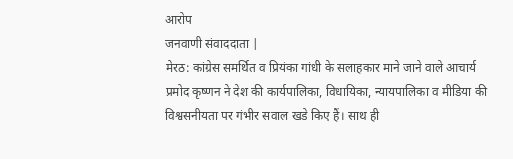आरोप
जनवाणी संवाददाता |
मेरठ: कांग्रेस समर्थित व प्रियंका गांधी के सलाहकार माने जाने वाले आचार्य प्रमोद कृष्णन ने देश की कार्यपालिका, विधायिका, न्यायपालिका व मीडिया की विश्वसनीयता पर गंभीर सवाल खडे किए हैं। साथ ही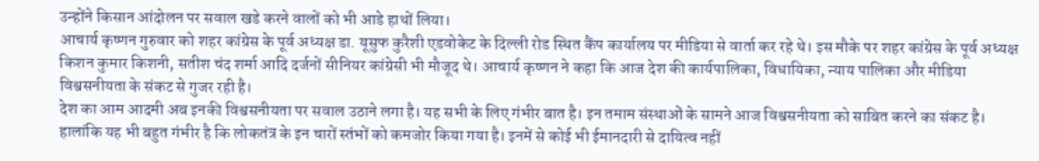उन्होंने किसान आंदोलन पर सवाल खडे करने वालों को भी आडे हाथों लिया।
आचार्य कृष्णन गुरुवार को शहर कांग्रेस के पूर्व अध्यक्ष डा. यूसुफ कुरैशी एडवोकेट के दिल्ली रोड स्थित कैंप कार्यालय पर मीडिया से वार्ता कर रहे थे। इस मौके पर शहर कांग्रेस के पूर्व अध्यक्ष किशन कुमार किशनी, सतीश चंद शर्मा आदि दर्जनों सीनियर कांग्रेसी भी मौजूद थे। आचार्य कृष्णन ने कहा कि आज देश की कार्यपालिका, विधायिका, न्याय पालिका और मीडिया विश्वसनीयता के संकट से गुजर रही है।
देश का आम आदमी अब इनकी विश्वसनीयता पर सवाल उठाने लगा है। यह सभी के लिए गंभीर बात है। इन तमाम संस्थाओं के सामने आज विश्वसनीयता को साबित करने का संकट है। हालांकि यह भी बहुत गंभीर है कि लोकतंत्र के इन चारों स्तंभों को कमजोर किया गया है। इनमें से कोई भी ईमानदारी से दायित्व नहीं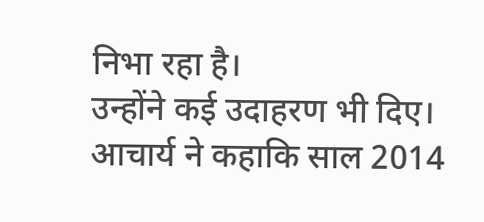निभा रहा है।
उन्होंने कई उदाहरण भी दिए। आचार्य ने कहाकि साल 2014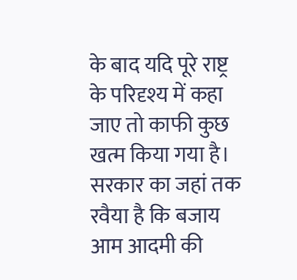के बाद यदि पूरे राष्ट्र के परिदृश्य में कहा जाए तो काफी कुछ खत्म किया गया है। सरकार का जहां तक रवैया है कि बजाय आम आदमी की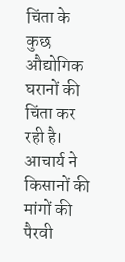चिंता के कुछ औद्योगिक घरानों की चिंता कर रही है।
आचार्य ने किसानों की मांगों की पैरवी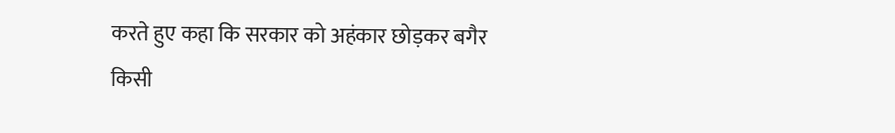करते हुए कहा कि सरकार को अहंकार छोड़कर बगैर किसी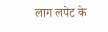लाग लपेट के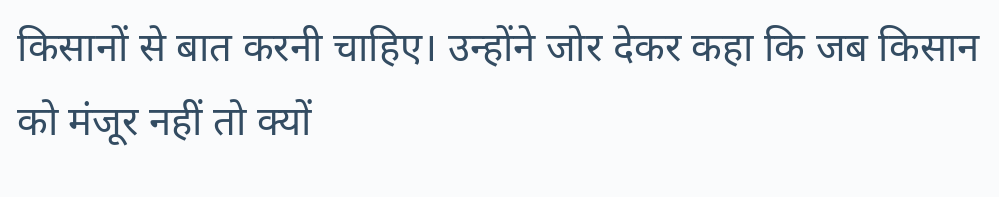किसानों से बात करनी चाहिए। उन्होंने जोर देकर कहा कि जब किसान को मंजूर नहीं तो क्यों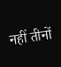नहीं तीनों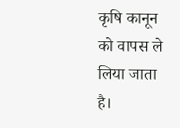कृषि कानून को वापस ले लिया जाता है।